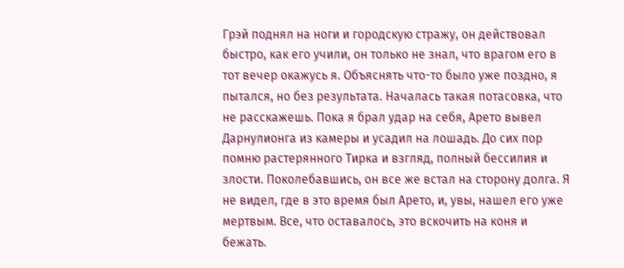Грэй поднял на ноги и городскую стражу, он действовал быстро, как его учили, он только не знал, что врагом его в тот вечер окажусь я. Объяснять что-то было уже поздно, я пытался, но без результата. Началась такая потасовка, что не расскажешь. Пока я брал удар на себя, Арето вывел Дарнулионга из камеры и усадил на лошадь. До сих пор помню растерянного Тирка и взгляд, полный бессилия и злости. Поколебавшись, он все же встал на сторону долга. Я не видел, где в это время был Арето, и, увы, нашел его уже мертвым. Все, что оставалось, это вскочить на коня и бежать.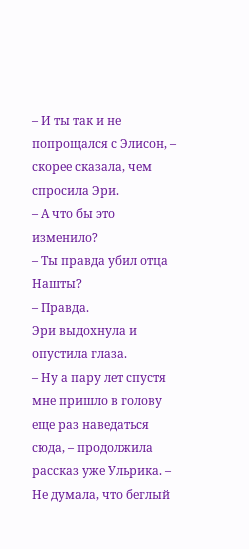– И ты так и не попрощался с Элисон, – скорее сказала, чем спросила Эри.
– А что бы это изменило?
– Ты правда убил отца Нашты?
– Правда.
Эри выдохнула и опустила глаза.
– Ну а пару лет спустя мне пришло в голову еще раз наведаться сюда, – продолжила рассказ уже Ульрика. – Не думала, что беглый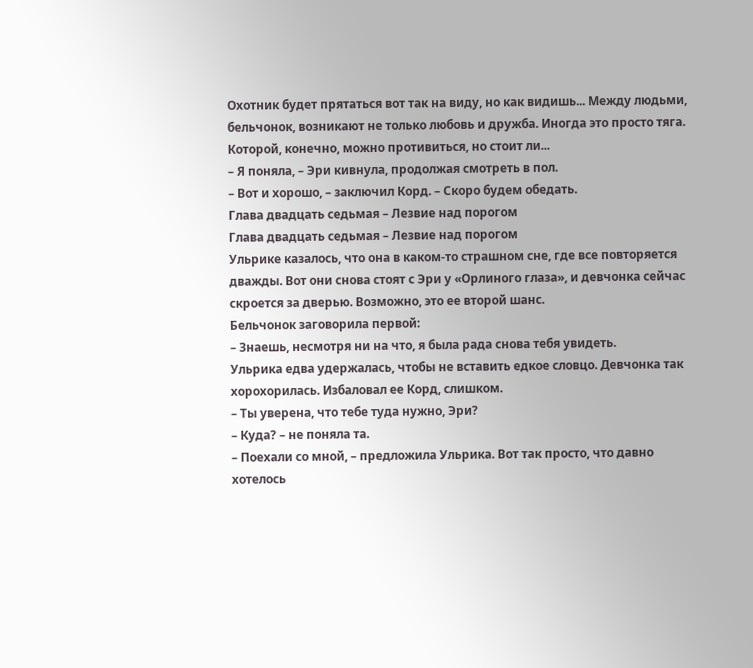Охотник будет прятаться вот так на виду, но как видишь... Между людьми, бельчонок, возникают не только любовь и дружба. Иногда это просто тяга. Которой, конечно, можно противиться, но стоит ли...
– Я поняла, – Эри кивнула, продолжая смотреть в пол.
– Вот и хорошо, – заключил Корд. – Скоро будем обедать.
Глава двадцать седьмая – Лезвие над порогом
Глава двадцать седьмая – Лезвие над порогом
Ульрике казалось, что она в каком-то страшном сне, где все повторяется дважды. Вот они снова стоят с Эри у «Орлиного глаза», и девчонка сейчас скроется за дверью. Возможно, это ее второй шанс.
Бельчонок заговорила первой:
– Знаешь, несмотря ни на что, я была рада снова тебя увидеть.
Ульрика едва удержалась, чтобы не вставить едкое словцо. Девчонка так хорохорилась. Избаловал ее Корд, слишком.
– Ты уверена, что тебе туда нужно, Эри?
– Куда? – не поняла та.
– Поехали со мной, – предложила Ульрика. Вот так просто, что давно хотелось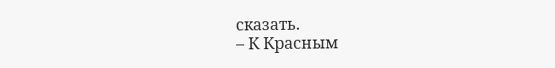сказать.
– К Красным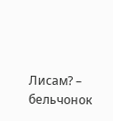Лисам? – бельчонок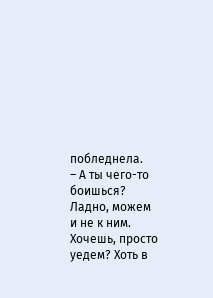побледнела.
– А ты чего-то боишься? Ладно, можем и не к ним. Хочешь, просто уедем? Хоть в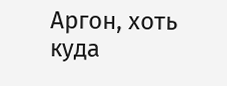Аргон, хоть куда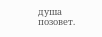душа позовет.